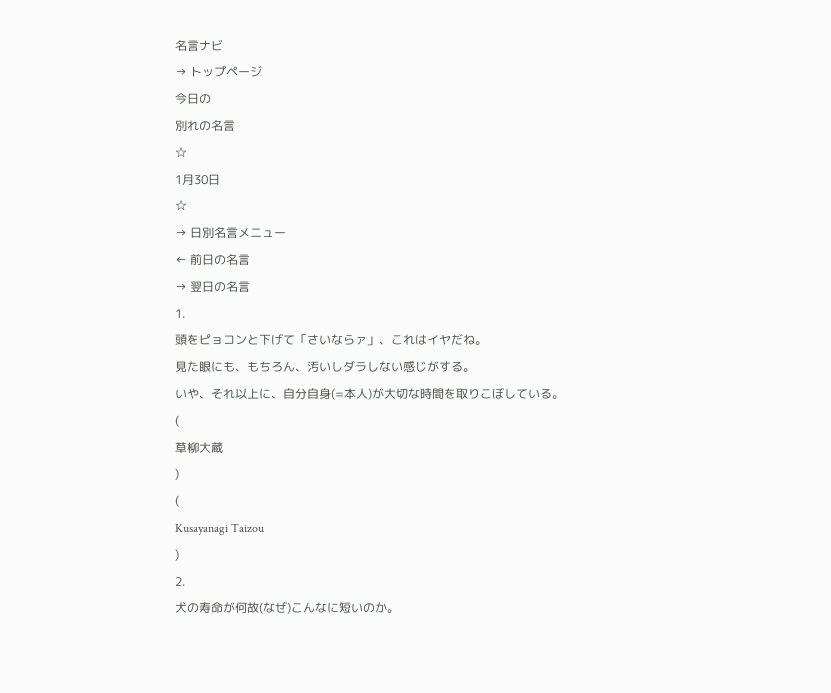名言ナビ
→ トップページ
今日の
別れの名言
☆
1月30日
☆
→ 日別名言メニュー
← 前日の名言
→ 翌日の名言
1.
頭をピョコンと下げて「さいならァ」、これはイヤだね。
見た眼にも、もちろん、汚いしダラしない感じがする。
いや、それ以上に、自分自身(=本人)が大切な時間を取りこぼしている。
(
草柳大蔵
)
(
Kusayanagi Taizou
)
2.
犬の寿命が何故(なぜ)こんなに短いのか。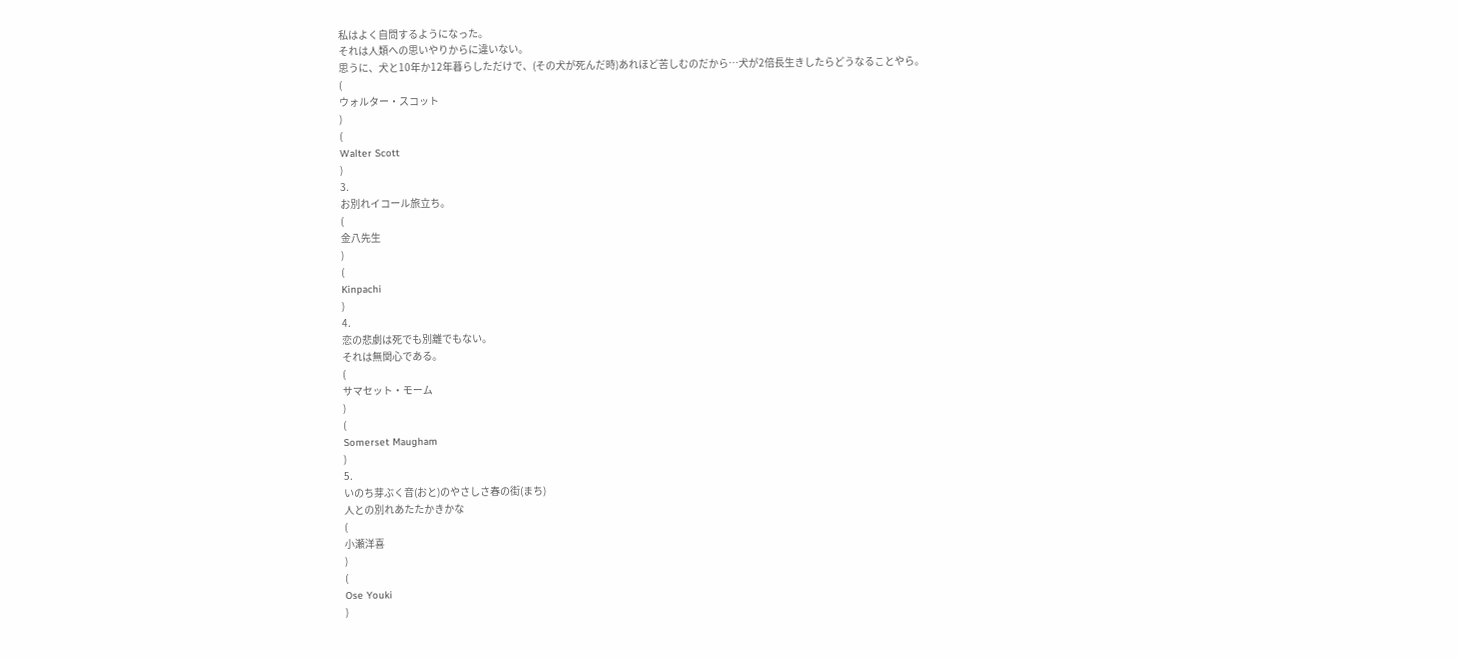私はよく自問するようになった。
それは人類への思いやりからに違いない。
思うに、犬と10年か12年暮らしただけで、(その犬が死んだ時)あれほど苦しむのだから…犬が2倍長生きしたらどうなることやら。
(
ウォルター・スコット
)
(
Walter Scott
)
3.
お別れイコール旅立ち。
(
金八先生
)
(
Kinpachi
)
4.
恋の悲劇は死でも別離でもない。
それは無関心である。
(
サマセット・モーム
)
(
Somerset Maugham
)
5.
いのち芽ぶく音(おと)のやさしさ春の街(まち)
人との別れあたたかきかな
(
小瀬洋喜
)
(
Ose Youki
)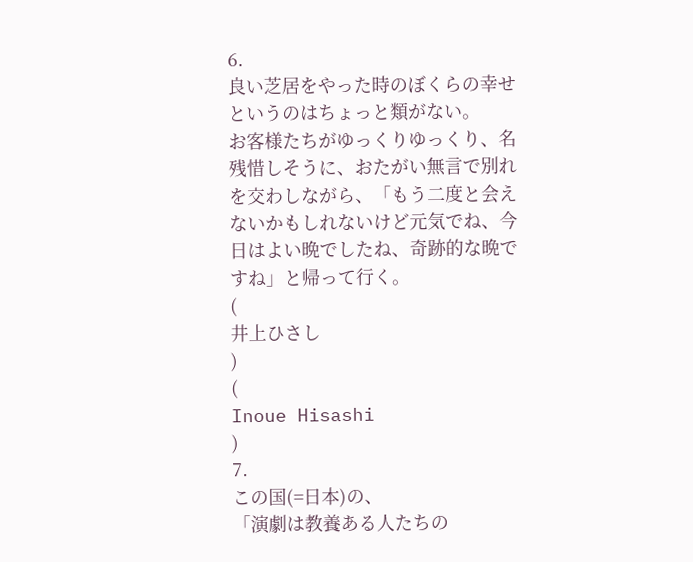6.
良い芝居をやった時のぼくらの幸せというのはちょっと類がない。
お客様たちがゆっくりゆっくり、名残惜しそうに、おたがい無言で別れを交わしながら、「もう二度と会えないかもしれないけど元気でね、今日はよい晩でしたね、奇跡的な晩ですね」と帰って行く。
(
井上ひさし
)
(
Inoue Hisashi
)
7.
この国(=日本)の、
「演劇は教養ある人たちの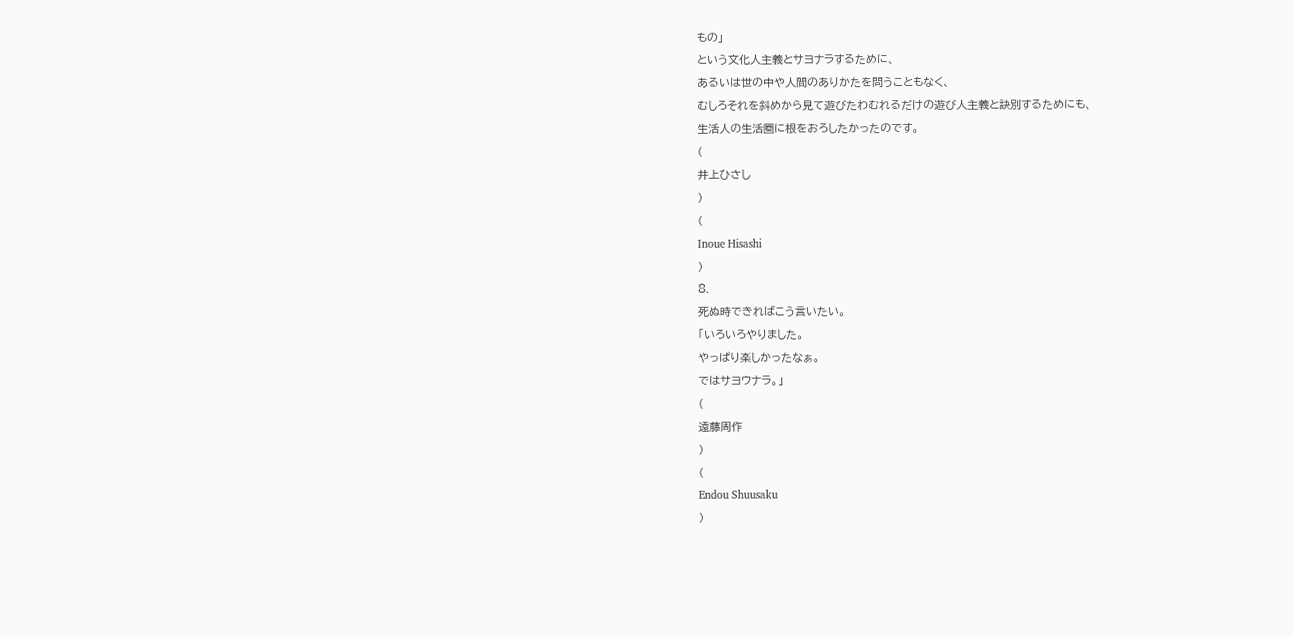もの」
という文化人主義とサヨナラするために、
あるいは世の中や人間のありかたを問うこともなく、
むしろそれを斜めから見て遊びたわむれるだけの遊び人主義と訣別するためにも、
生活人の生活圏に根をおろしたかったのです。
(
井上ひさし
)
(
Inoue Hisashi
)
8.
死ぬ時できればこう言いたい。
「いろいろやりました。
やっぱり楽しかったなぁ。
ではサヨウナラ。」
(
遠藤周作
)
(
Endou Shuusaku
)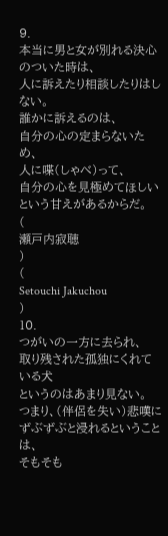9.
本当に男と女が別れる決心のついた時は、
人に訴えたり相談したりはしない。
誰かに訴えるのは、
自分の心の定まらないため、
人に喋(しゃべ)って、
自分の心を見極めてほしいという甘えがあるからだ。
(
瀬戸内寂聴
)
(
Setouchi Jakuchou
)
10.
つがいの一方に去られ、
取り残された孤独にくれている犬
というのはあまり見ない。
つまり、(伴侶を失い)悲嘆にずぶずぶと浸れるということは、
そもそも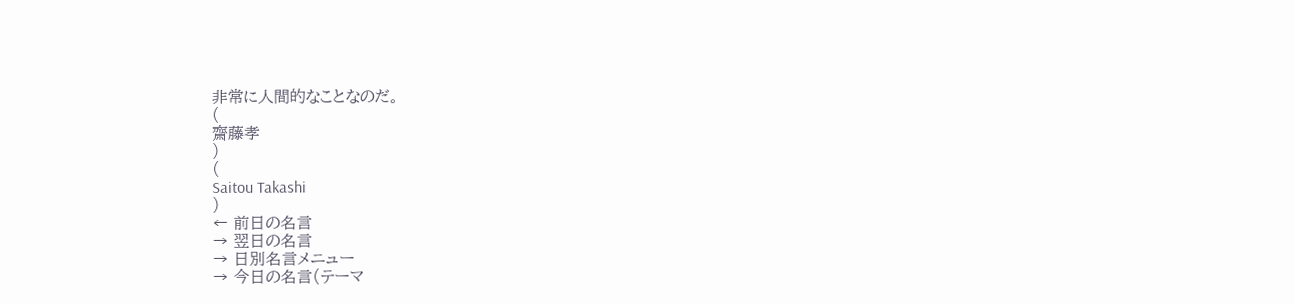非常に人間的なことなのだ。
(
齋藤孝
)
(
Saitou Takashi
)
← 前日の名言
→ 翌日の名言
→ 日別名言メニュー
→ 今日の名言(テーマ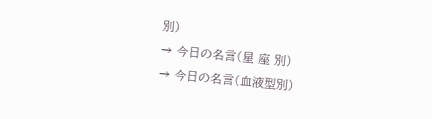別)
→ 今日の名言(星 座 別)
→ 今日の名言(血液型別)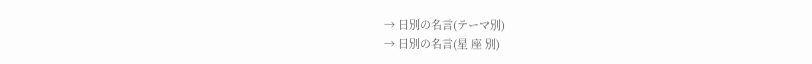→ 日別の名言(テーマ別)
→ 日別の名言(星 座 別)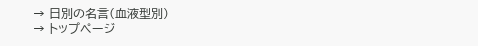→ 日別の名言(血液型別)
→ トップページ